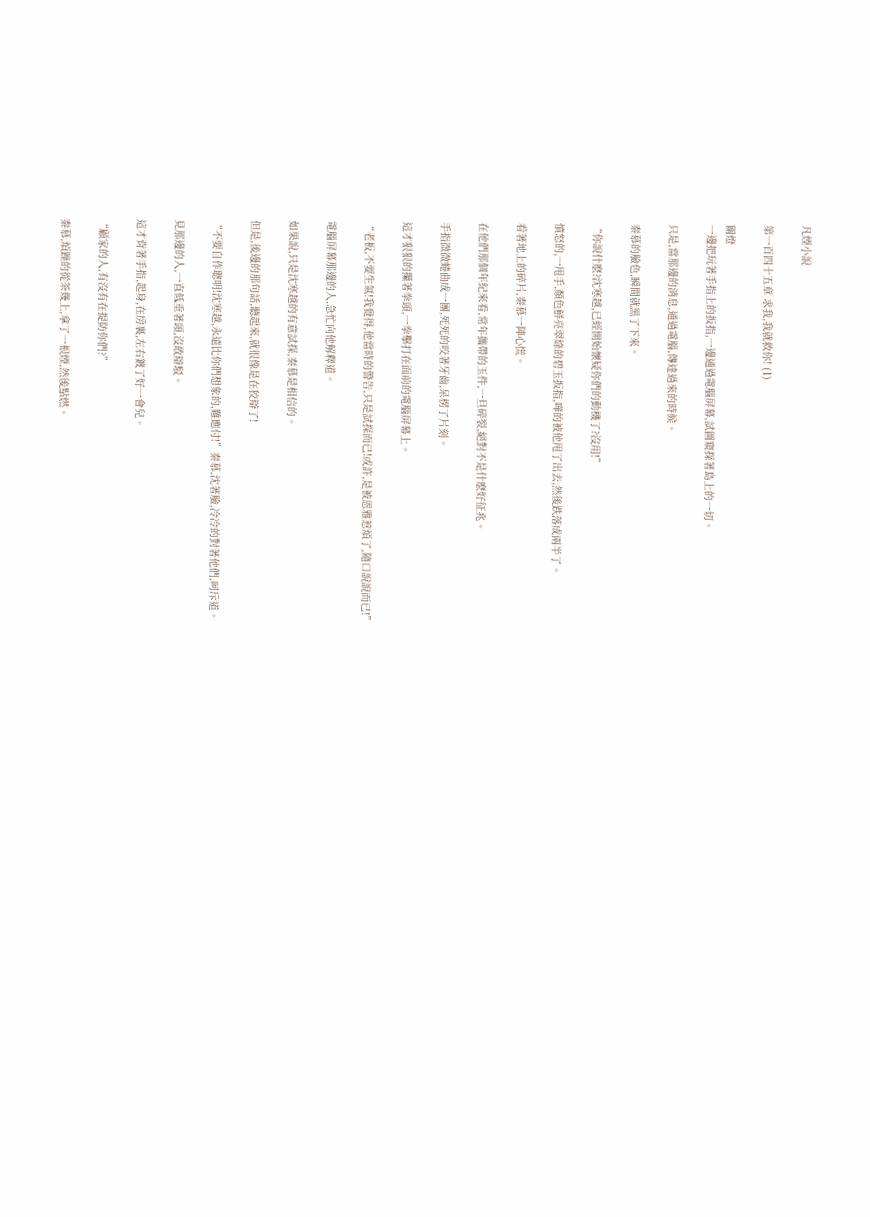凡煙小說

第一百四十五章 求我,我就救你! (1)

關燈
一邊把玩著手指上的扳指,一邊通過電腦屏幕,試圖窺探著島上的一切。

只是,當那邊的消息,通過電腦,傳達過來的時候。

秦慕的臉色,瞬間就黑了下來。

“你說什麽?沈寒越,已經開始懷疑你們的動機了?沒用!”

憤怒的,一甩手,顏色鮮亮翠綠的碧玉扳指,嘩的被他甩了出去,然後跌落成兩半了。

看著地上的碎片,秦慕一陣心慌。

在他們那個年紀來看,常年攜帶的玉件,一旦碎裂,絕對不是什麽好征兆。

手指微微蜷曲成一團,死死的咬著牙齒,呆楞了片刻。

這才狠狠的攥著拳頭,一拳擊打在面前的電腦屏幕上。

“老板,不要生氣!我覺得,他當時的警告,只是試探而已!或許,是被恩雅惹煩了,隨口說說而已!”

電腦屏幕那邊的人,急忙向他解釋道。

如果說,只是沈寒越的有意試探,秦慕是相信的。

但是,後邊的那句話,聽起來,就很像是在狡辯了!

“不要自作聰明!沈寒越,永遠比你們想象的,難應付!”秦慕,沈著臉,冷冷的對著他們,呵斥道。

見那邊的人,一直低垂著頭,沒敢辯駁。

這才背著手指,起身,在房裏,左右鍍了好一會兒。

“顧家的人,有沒有在提防你們?”

秦慕,煩躁的從茶幾上,拿了一根煙,然後點燃。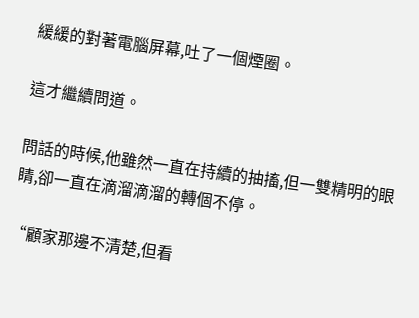緩緩的對著電腦屏幕,吐了一個煙圈。

這才繼續問道。

問話的時候,他雖然一直在持續的抽搐,但一雙精明的眼睛,卻一直在滴溜滴溜的轉個不停。

“顧家那邊不清楚,但看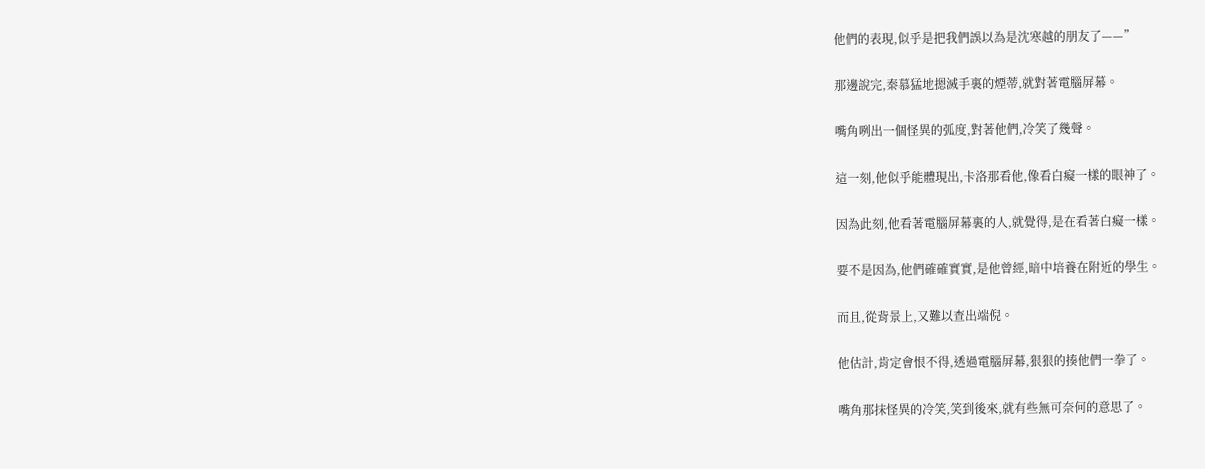他們的表現,似乎是把我們誤以為是沈寒越的朋友了——”

那邊說完,秦慕猛地摁滅手裏的煙蒂,就對著電腦屏幕。

嘴角咧出一個怪異的弧度,對著他們,冷笑了幾聲。

這一刻,他似乎能體現出,卡洛那看他,像看白癡一樣的眼神了。

因為此刻,他看著電腦屏幕裏的人,就覺得,是在看著白癡一樣。

要不是因為,他們確確實實,是他曾經,暗中培養在附近的學生。

而且,從背景上,又難以查出端倪。

他估計,肯定會恨不得,透過電腦屏幕,狠狠的揍他們一拳了。

嘴角那抹怪異的冷笑,笑到後來,就有些無可奈何的意思了。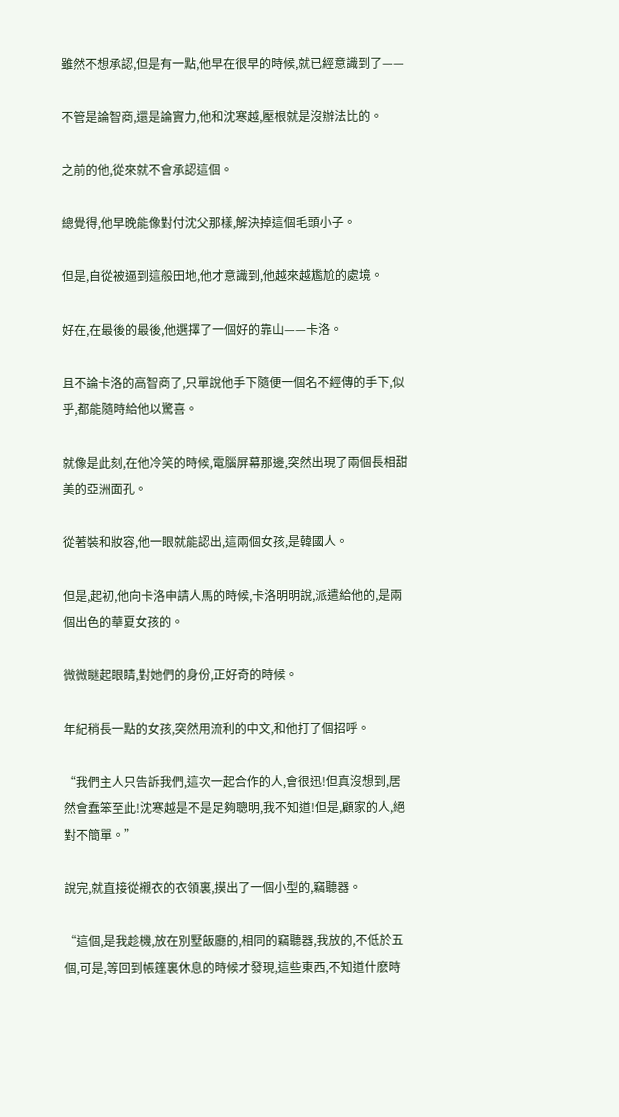雖然不想承認,但是有一點,他早在很早的時候,就已經意識到了——

不管是論智商,還是論實力,他和沈寒越,壓根就是沒辦法比的。

之前的他,從來就不會承認這個。

總覺得,他早晚能像對付沈父那樣,解決掉這個毛頭小子。

但是,自從被逼到這般田地,他才意識到,他越來越尷尬的處境。

好在,在最後的最後,他選擇了一個好的靠山——卡洛。

且不論卡洛的高智商了,只單說他手下隨便一個名不經傳的手下,似乎,都能隨時給他以驚喜。

就像是此刻,在他冷笑的時候,電腦屏幕那邊,突然出現了兩個長相甜美的亞洲面孔。

從著裝和妝容,他一眼就能認出,這兩個女孩,是韓國人。

但是,起初,他向卡洛申請人馬的時候,卡洛明明說,派遣給他的,是兩個出色的華夏女孩的。

微微瞇起眼睛,對她們的身份,正好奇的時候。

年紀稍長一點的女孩,突然用流利的中文,和他打了個招呼。

“我們主人只告訴我們,這次一起合作的人,會很迅!但真沒想到,居然會蠢笨至此!沈寒越是不是足夠聰明,我不知道!但是,顧家的人,絕對不簡單。”

說完,就直接從襯衣的衣領裏,摸出了一個小型的,竊聽器。

“這個,是我趁機,放在別墅飯廳的,相同的竊聽器,我放的,不低於五個,可是,等回到帳篷裏休息的時候才發現,這些東西,不知道什麽時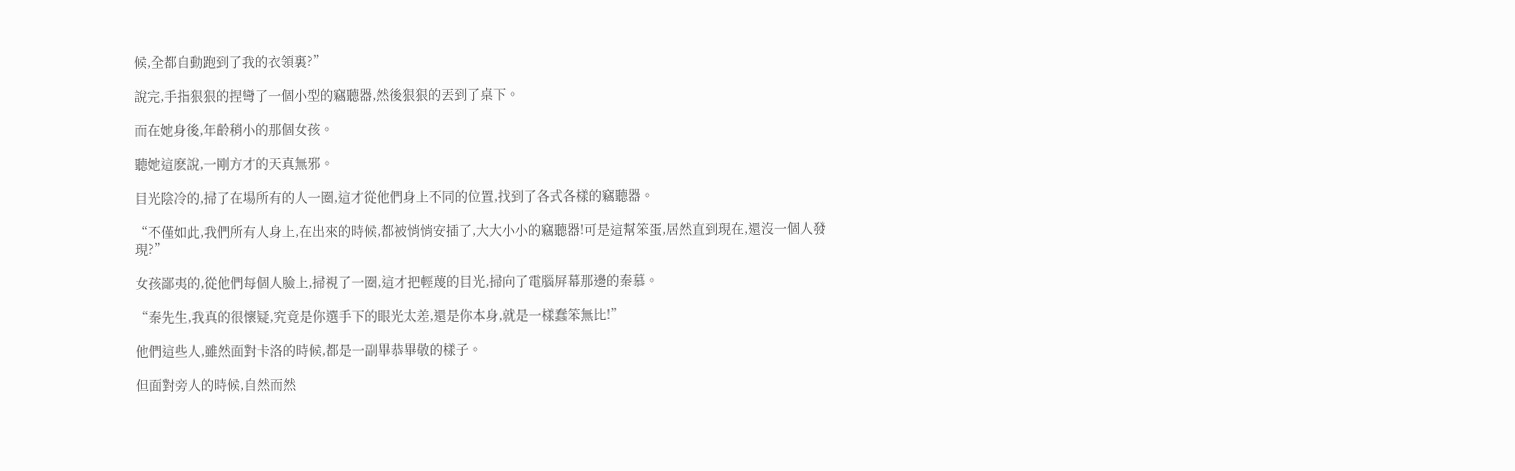候,全都自動跑到了我的衣領裏?”

說完,手指狠狠的捏彎了一個小型的竊聽器,然後狠狠的丟到了桌下。

而在她身後,年齡稍小的那個女孩。

聽她這麽說,一剛方才的天真無邪。

目光陰冷的,掃了在場所有的人一圈,這才從他們身上不同的位置,找到了各式各樣的竊聽器。

“不僅如此,我們所有人身上,在出來的時候,都被悄悄安插了,大大小小的竊聽器!可是這幫笨蛋,居然直到現在,還沒一個人發現?”

女孩鄙夷的,從他們每個人臉上,掃視了一圈,這才把輕蔑的目光,掃向了電腦屏幕那邊的秦慕。

“秦先生,我真的很懷疑,究竟是你選手下的眼光太差,還是你本身,就是一樣蠢笨無比!”

他們這些人,雖然面對卡洛的時候,都是一副畢恭畢敬的樣子。

但面對旁人的時候,自然而然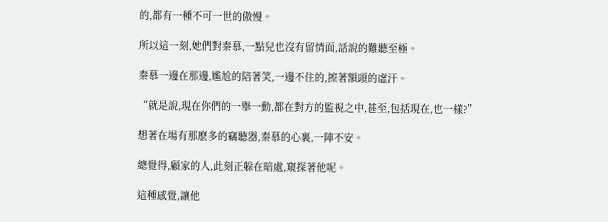的,都有一種不可一世的傲慢。

所以這一刻,她們對秦慕,一點兒也沒有留情面,話說的難聽至極。

秦慕一邊在那邊,尷尬的陪著笑,一邊不住的,擦著額頭的虛汗。

“就是說,現在你們的一舉一動,都在對方的監視之中,甚至,包括現在,也一樣?”

想著在場有那麽多的竊聽器,秦慕的心裏,一陣不安。

總覺得,顧家的人,此刻正躲在暗處,窺探著他呢。

這種感覺,讓他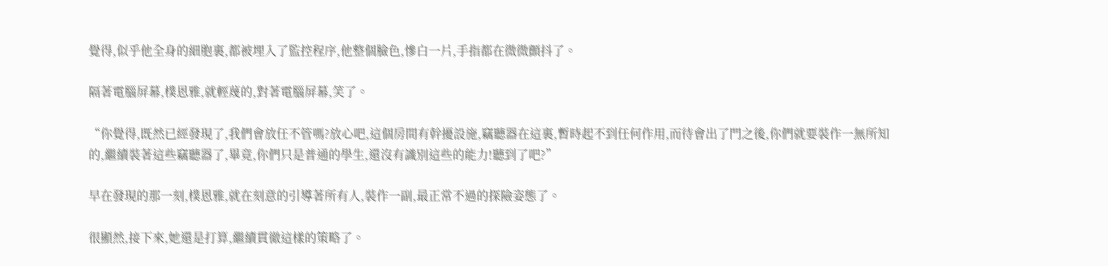覺得,似乎他全身的細胞裏,都被埋入了監控程序,他整個臉色,慘白一片,手指都在微微顫抖了。

隔著電腦屏幕,樸恩雅,就輕蔑的,對著電腦屏幕,笑了。

“你覺得,既然已經發現了,我們會放任不管嗎?放心吧,這個房間有幹擾設施,竊聽器在這裏,暫時起不到任何作用,而待會出了門之後,你們就要裝作一無所知的,繼續裝著這些竊聽器了,畢竟,你們只是普通的學生,還沒有識別這些的能力!聽到了吧?”

早在發現的那一刻,樸恩雅,就在刻意的引導著所有人,裝作一副,最正常不過的探險姿態了。

很顯然,接下來,她還是打算,繼續貫徹這樣的策略了。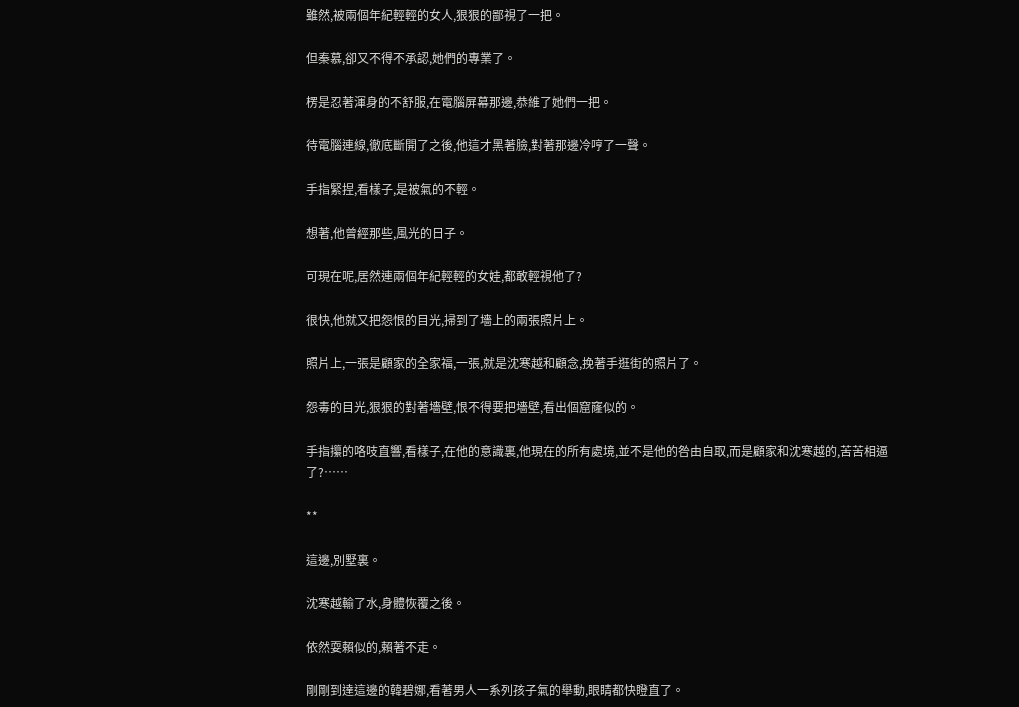雖然,被兩個年紀輕輕的女人,狠狠的鄙視了一把。

但秦慕,卻又不得不承認,她們的專業了。

楞是忍著渾身的不舒服,在電腦屏幕那邊,恭維了她們一把。

待電腦連線,徹底斷開了之後,他這才黑著臉,對著那邊冷哼了一聲。

手指緊捏,看樣子,是被氣的不輕。

想著,他曾經那些,風光的日子。

可現在呢,居然連兩個年紀輕輕的女娃,都敢輕視他了?

很快,他就又把怨恨的目光,掃到了墻上的兩張照片上。

照片上,一張是顧家的全家福,一張,就是沈寒越和顧念,挽著手逛街的照片了。

怨毒的目光,狠狠的對著墻壁,恨不得要把墻壁,看出個窟窿似的。

手指攥的咯吱直響,看樣子,在他的意識裏,他現在的所有處境,並不是他的咎由自取,而是顧家和沈寒越的,苦苦相逼了?……

**

這邊,別墅裏。

沈寒越輸了水,身體恢覆之後。

依然耍賴似的,賴著不走。

剛剛到達這邊的韓碧娜,看著男人一系列孩子氣的舉動,眼睛都快瞪直了。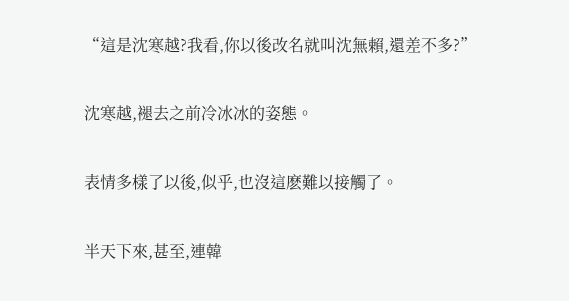“這是沈寒越?我看,你以後改名就叫沈無賴,還差不多?”

沈寒越,褪去之前冷冰冰的姿態。

表情多樣了以後,似乎,也沒這麽難以接觸了。

半天下來,甚至,連韓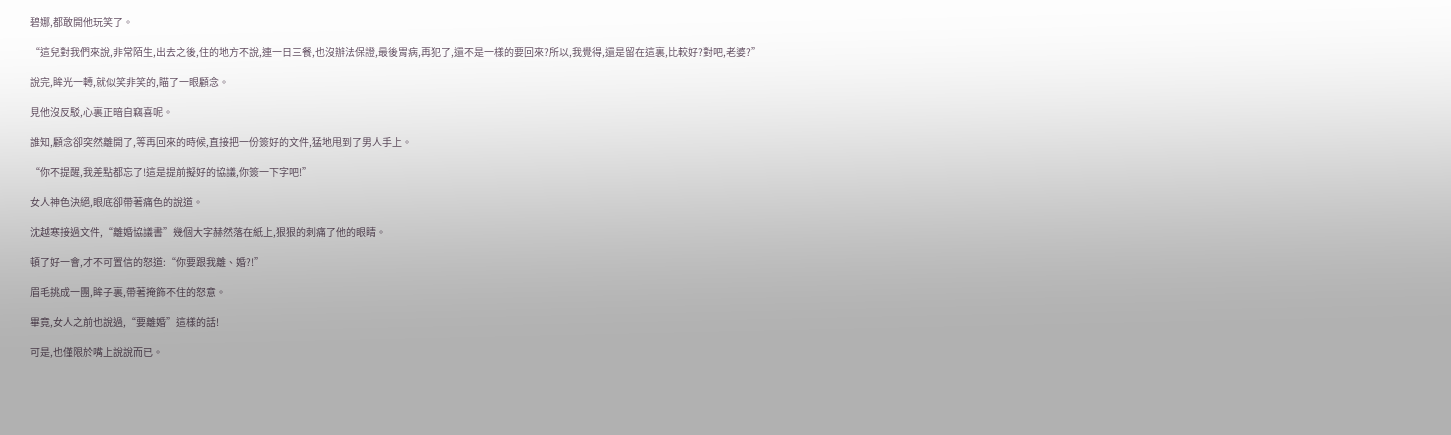碧娜,都敢開他玩笑了。

“這兒對我們來說,非常陌生,出去之後,住的地方不說,連一日三餐,也沒辦法保證,最後胃病,再犯了,還不是一樣的要回來?所以,我覺得,還是留在這裏,比較好?對吧,老婆?”

說完,眸光一轉,就似笑非笑的,瞄了一眼顧念。

見他沒反駁,心裏正暗自竊喜呢。

誰知,顧念卻突然離開了,等再回來的時候,直接把一份簽好的文件,猛地甩到了男人手上。

“你不提醒,我差點都忘了!這是提前擬好的協議,你簽一下字吧!”

女人神色決絕,眼底卻帶著痛色的說道。

沈越寒接過文件,“離婚協議書”幾個大字赫然落在紙上,狠狠的刺痛了他的眼睛。

頓了好一會,才不可置信的怒道:“你要跟我離、婚?!”

眉毛挑成一團,眸子裏,帶著掩飾不住的怒意。

畢竟,女人之前也說過,“要離婚”這樣的話!

可是,也僅限於嘴上說說而已。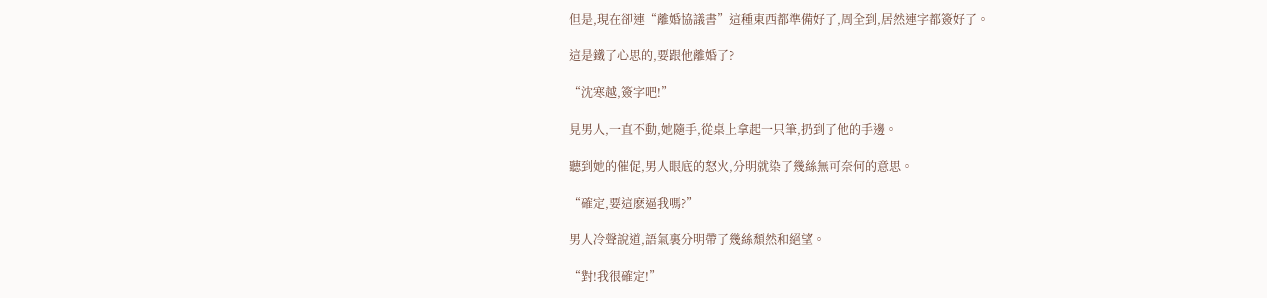但是,現在卻連“離婚協議書”這種東西都準備好了,周全到,居然連字都簽好了。

這是鐵了心思的,要跟他離婚了?

“沈寒越,簽字吧!”

見男人,一直不動,她隨手,從桌上拿起一只筆,扔到了他的手邊。

聽到她的催促,男人眼底的怒火,分明就染了幾絲無可奈何的意思。

“確定,要這麽逼我嗎?”

男人冷聲說道,語氣裏分明帶了幾絲頹然和絕望。

“對!我很確定!”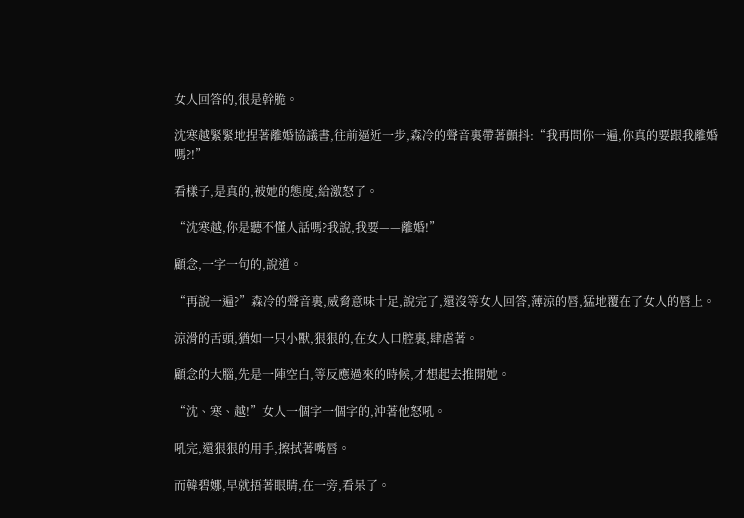女人回答的,很是幹脆。

沈寒越緊緊地捏著離婚協議書,往前逼近一步,森冷的聲音裏帶著顫抖:“我再問你一遍,你真的要跟我離婚嗎?!”

看樣子,是真的,被她的態度,給激怒了。

“沈寒越,你是聽不懂人話嗎?我說,我要——離婚!”

顧念,一字一句的,說道。

“再說一遍?”森冷的聲音裏,威脅意味十足,說完了,還沒等女人回答,薄涼的唇,猛地覆在了女人的唇上。

涼滑的舌頭,猶如一只小獸,狠狠的,在女人口腔裏,肆虐著。

顧念的大腦,先是一陣空白,等反應過來的時候,才想起去推開她。

“沈、寒、越!”女人一個字一個字的,沖著他怒吼。

吼完,還狠狠的用手,擦拭著嘴唇。

而韓碧娜,早就捂著眼睛,在一旁,看呆了。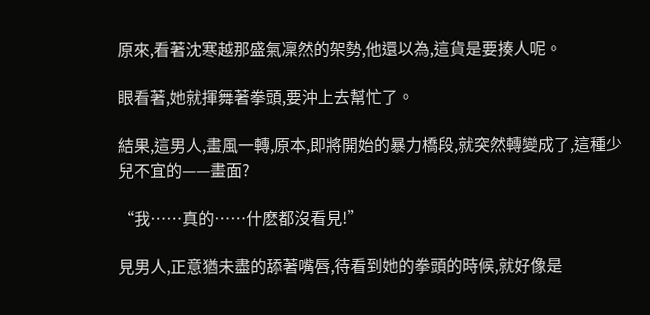原來,看著沈寒越那盛氣凜然的架勢,他還以為,這貨是要揍人呢。

眼看著,她就揮舞著拳頭,要沖上去幫忙了。

結果,這男人,畫風一轉,原本,即將開始的暴力橋段,就突然轉變成了,這種少兒不宜的——畫面?

“我……真的……什麽都沒看見!”

見男人,正意猶未盡的舔著嘴唇,待看到她的拳頭的時候,就好像是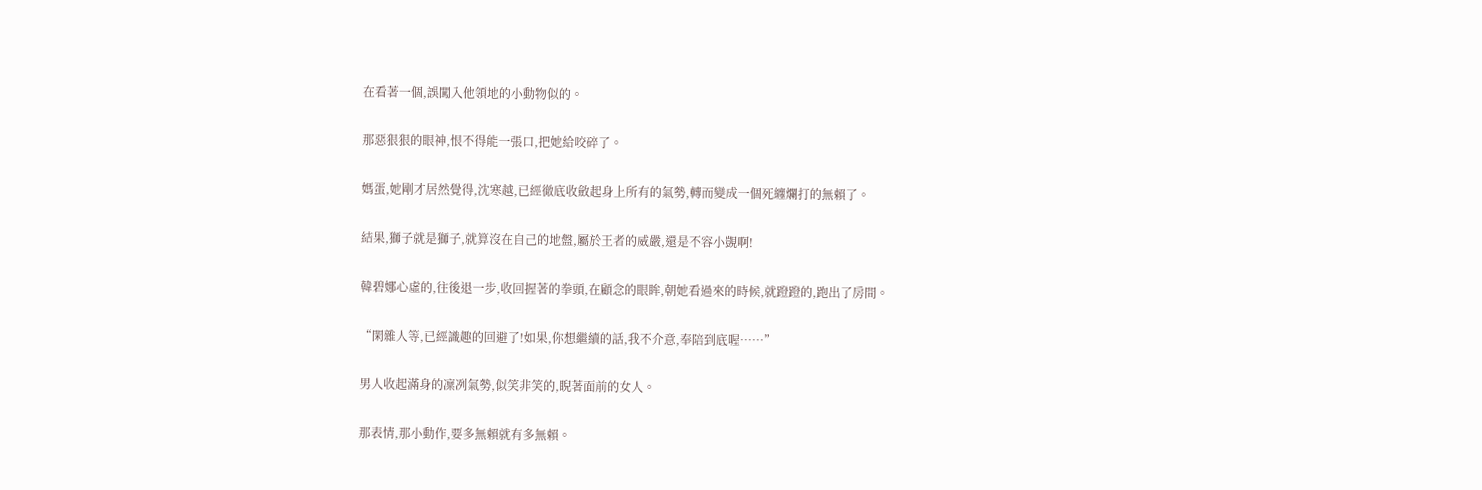在看著一個,誤闖入他領地的小動物似的。

那惡狠狠的眼神,恨不得能一張口,把她給咬碎了。

媽蛋,她剛才居然覺得,沈寒越,已經徹底收斂起身上所有的氣勢,轉而變成一個死纏爛打的無賴了。

結果,獅子就是獅子,就算沒在自己的地盤,屬於王者的威嚴,還是不容小覬啊!

韓碧娜心虛的,往後退一步,收回握著的拳頭,在顧念的眼眸,朝她看過來的時候,就蹬蹬的,跑出了房間。

“閑雜人等,已經識趣的回避了!如果,你想繼續的話,我不介意,奉陪到底喔……”

男人收起滿身的凜冽氣勢,似笑非笑的,睨著面前的女人。

那表情,那小動作,要多無賴就有多無賴。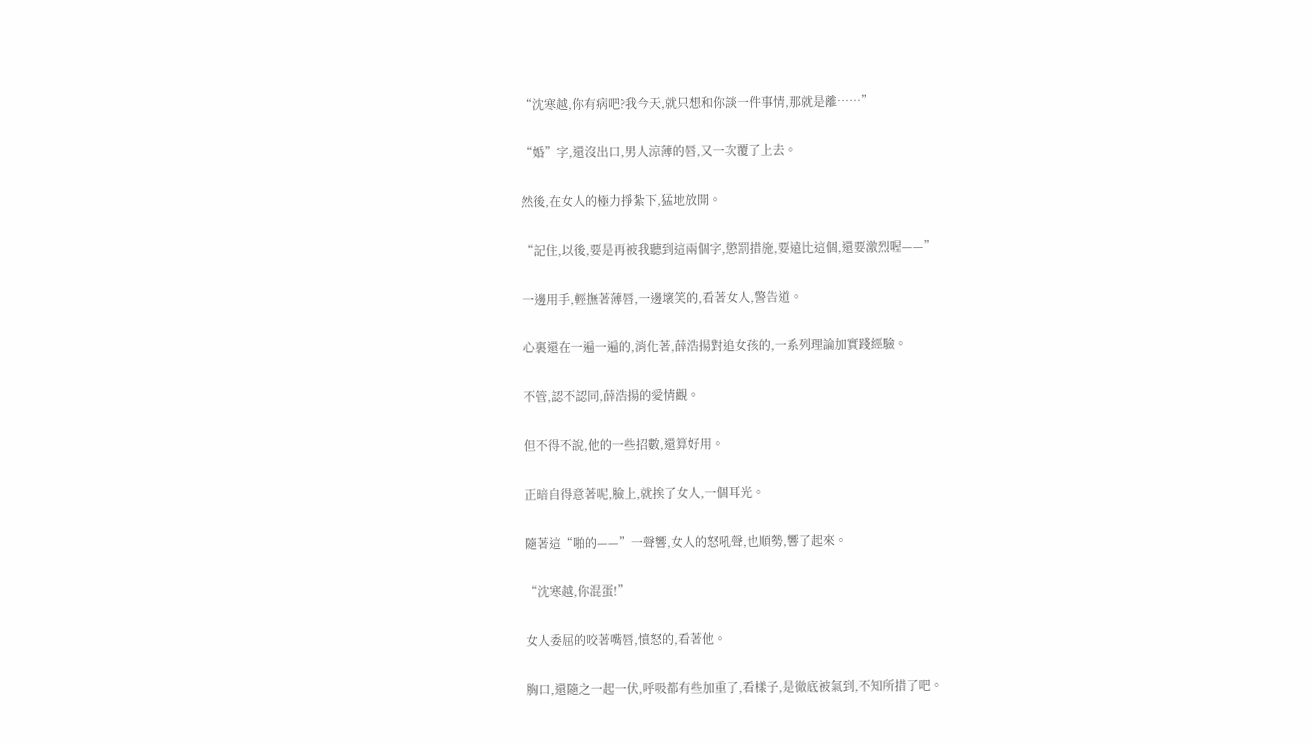“沈寒越,你有病吧?我今天,就只想和你談一件事情,那就是離……”

“婚”字,還沒出口,男人涼薄的唇,又一次覆了上去。

然後,在女人的極力掙紮下,猛地放開。

“記住,以後,要是再被我聽到這兩個字,懲罰措施,要遠比這個,還要激烈喔——”

一邊用手,輕撫著薄唇,一邊壞笑的,看著女人,警告道。

心裏還在一遍一遍的,消化著,薛浩揚對追女孩的,一系列理論加實踐經驗。

不管,認不認同,薛浩揚的愛情觀。

但不得不說,他的一些招數,還算好用。

正暗自得意著呢,臉上,就挨了女人,一個耳光。

隨著這“啪的——”一聲響,女人的怒吼聲,也順勢,響了起來。

“沈寒越,你混蛋!”

女人委屈的咬著嘴唇,憤怒的,看著他。

胸口,還隨之一起一伏,呼吸都有些加重了,看樣子,是徹底被氣到,不知所措了吧。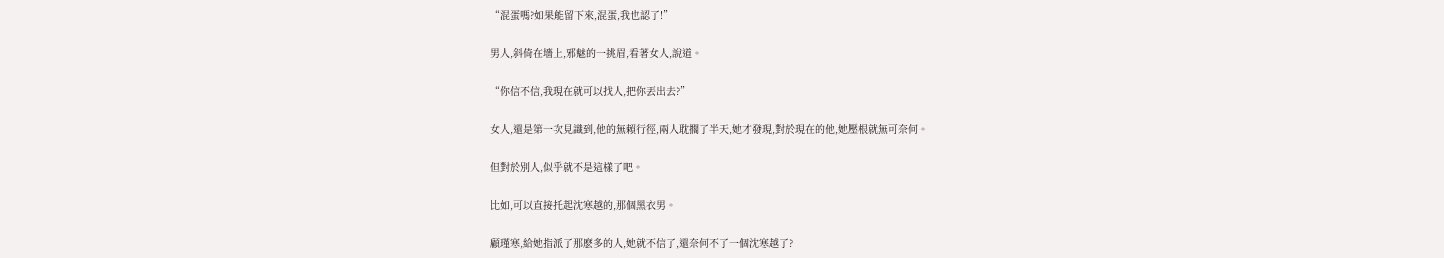“混蛋嗎?如果能留下來,混蛋,我也認了!”

男人,斜倚在墻上,邪魅的一挑眉,看著女人,說道。

“你信不信,我現在就可以找人,把你丟出去?”

女人,還是第一次見識到,他的無賴行徑,兩人耽擱了半天,她才發現,對於現在的他,她壓根就無可奈何。

但對於別人,似乎就不是這樣了吧。

比如,可以直接托起沈寒越的,那個黑衣男。

顧瑾寒,給她指派了那麽多的人,她就不信了,還奈何不了一個沈寒越了?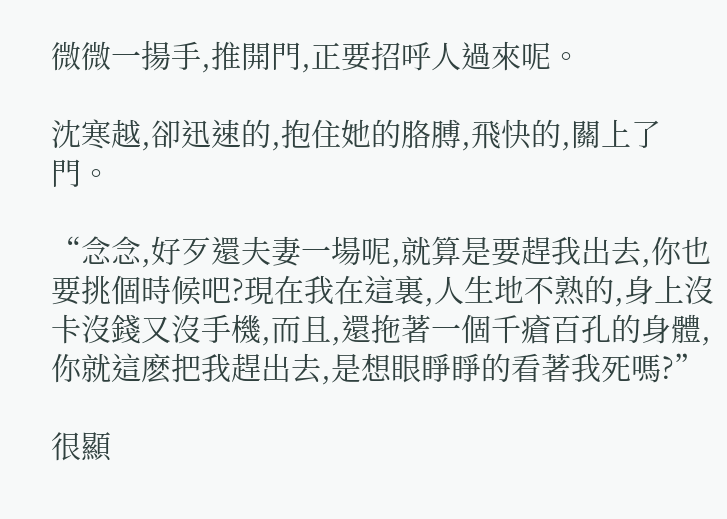微微一揚手,推開門,正要招呼人過來呢。

沈寒越,卻迅速的,抱住她的胳膊,飛快的,關上了門。

“念念,好歹還夫妻一場呢,就算是要趕我出去,你也要挑個時候吧?現在我在這裏,人生地不熟的,身上沒卡沒錢又沒手機,而且,還拖著一個千瘡百孔的身體,你就這麽把我趕出去,是想眼睜睜的看著我死嗎?”

很顯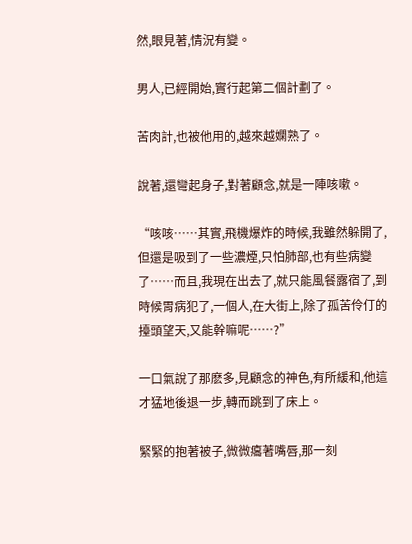然,眼見著,情況有變。

男人,已經開始,實行起第二個計劃了。

苦肉計,也被他用的,越來越嫻熟了。

說著,還彎起身子,對著顧念,就是一陣咳嗽。

“咳咳……其實,飛機爆炸的時候,我雖然躲開了,但還是吸到了一些濃煙,只怕肺部,也有些病變了……而且,我現在出去了,就只能風餐露宿了,到時候胃病犯了,一個人,在大街上,除了孤苦伶仃的擡頭望天,又能幹嘛呢……?”

一口氣說了那麽多,見顧念的神色,有所緩和,他這才猛地後退一步,轉而跳到了床上。

緊緊的抱著被子,微微癟著嘴唇,那一刻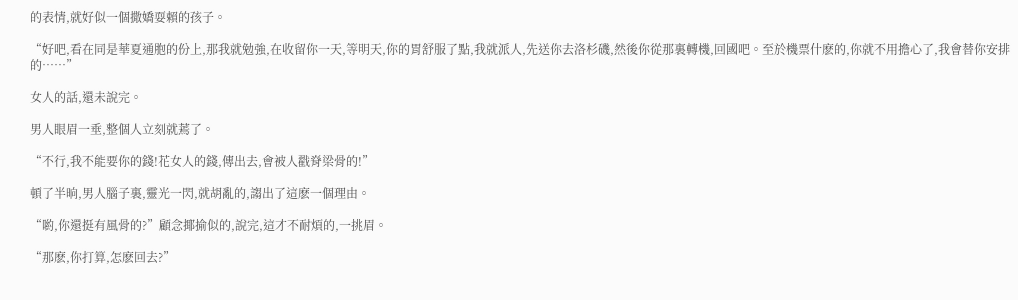的表情,就好似一個撒嬌耍賴的孩子。

“好吧,看在同是華夏通胞的份上,那我就勉強,在收留你一天,等明天,你的胃舒服了點,我就派人,先送你去洛杉磯,然後你從那裏轉機,回國吧。至於機票什麽的,你就不用擔心了,我會替你安排的……”

女人的話,還未說完。

男人眼眉一垂,整個人立刻就蔫了。

“不行,我不能要你的錢!花女人的錢,傳出去,會被人戳脊梁骨的!”

頓了半晌,男人腦子裏,靈光一閃,就胡亂的,謅出了這麽一個理由。

“喲,你還挺有風骨的?”顧念揶揄似的,說完,這才不耐煩的,一挑眉。

“那麽,你打算,怎麽回去?”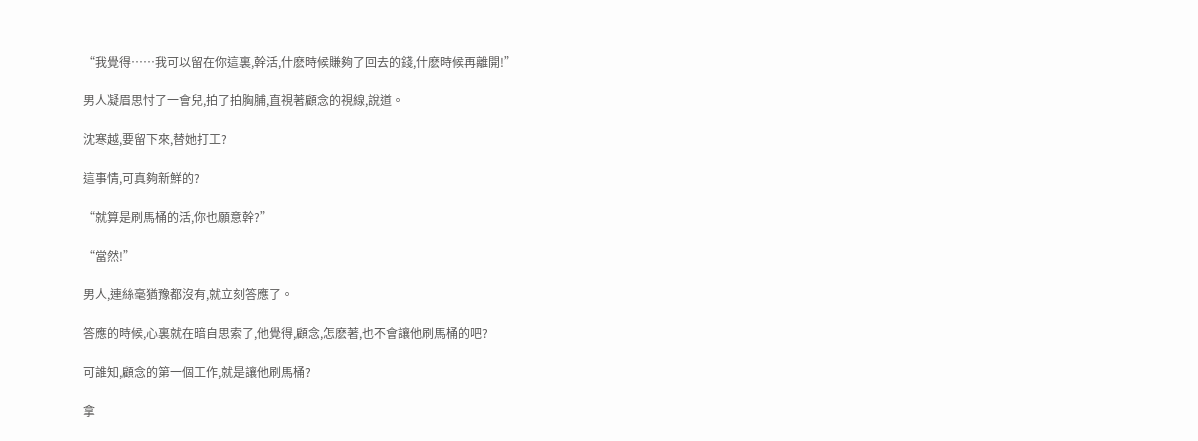“我覺得……我可以留在你這裏,幹活,什麽時候賺夠了回去的錢,什麽時候再離開!”

男人凝眉思忖了一會兒,拍了拍胸脯,直視著顧念的視線,說道。

沈寒越,要留下來,替她打工?

這事情,可真夠新鮮的?

“就算是刷馬桶的活,你也願意幹?”

“當然!”

男人,連絲毫猶豫都沒有,就立刻答應了。

答應的時候,心裏就在暗自思索了,他覺得,顧念,怎麽著,也不會讓他刷馬桶的吧?

可誰知,顧念的第一個工作,就是讓他刷馬桶?

拿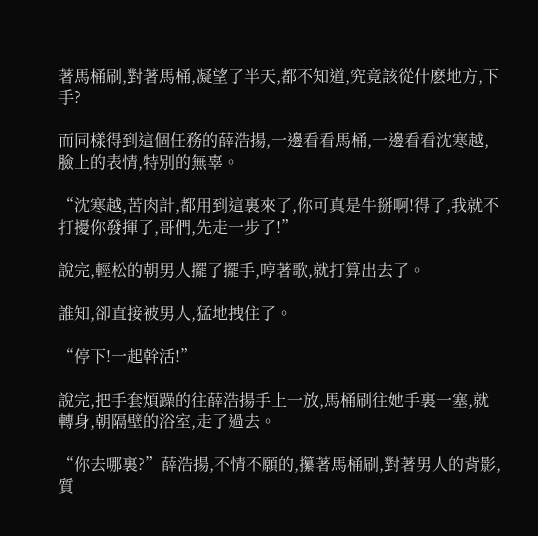著馬桶刷,對著馬桶,凝望了半天,都不知道,究竟該從什麽地方,下手?

而同樣得到這個任務的薛浩揚,一邊看看馬桶,一邊看看沈寒越,臉上的表情,特別的無辜。

“沈寒越,苦肉計,都用到這裏來了,你可真是牛掰啊!得了,我就不打擾你發揮了,哥們,先走一步了!”

說完,輕松的朝男人擺了擺手,哼著歌,就打算出去了。

誰知,卻直接被男人,猛地拽住了。

“停下!一起幹活!”

說完,把手套煩躁的往薛浩揚手上一放,馬桶刷往她手裏一塞,就轉身,朝隔壁的浴室,走了過去。

“你去哪裏?”薛浩揚,不情不願的,攥著馬桶刷,對著男人的背影,質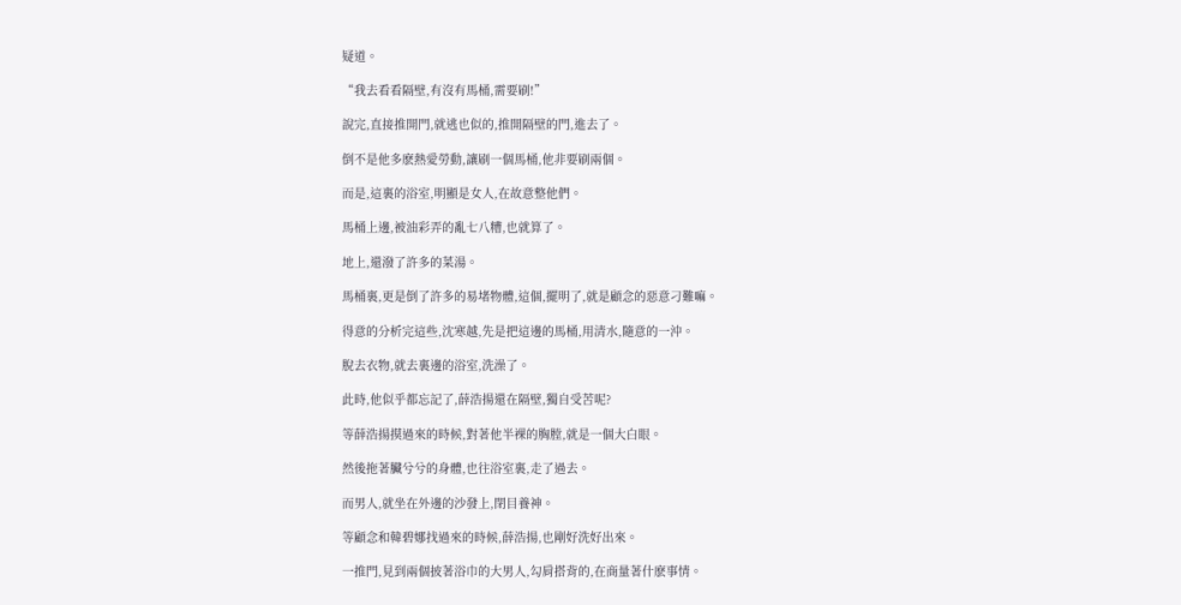疑道。

“我去看看隔壁,有沒有馬桶,需要刷!”

說完,直接推開門,就逃也似的,推開隔壁的門,進去了。

倒不是他多麽熱愛勞動,讓刷一個馬桶,他非要刷兩個。

而是,這裏的浴室,明顯是女人,在故意整他們。

馬桶上邊,被油彩弄的亂七八糟,也就算了。

地上,還潑了許多的菜湯。

馬桶裏,更是倒了許多的易堵物體,這個,擺明了,就是顧念的惡意刁難嘛。

得意的分析完這些,沈寒越,先是把這邊的馬桶,用清水,隨意的一沖。

脫去衣物,就去裏邊的浴室,洗澡了。

此時,他似乎都忘記了,薛浩揚還在隔壁,獨自受苦呢?

等薛浩揚摸過來的時候,對著他半裸的胸膛,就是一個大白眼。

然後拖著臟兮兮的身體,也往浴室裏,走了過去。

而男人,就坐在外邊的沙發上,閉目養神。

等顧念和韓碧娜找過來的時候,薛浩揚,也剛好洗好出來。

一推門,見到兩個披著浴巾的大男人,勾肩搭背的,在商量著什麽事情。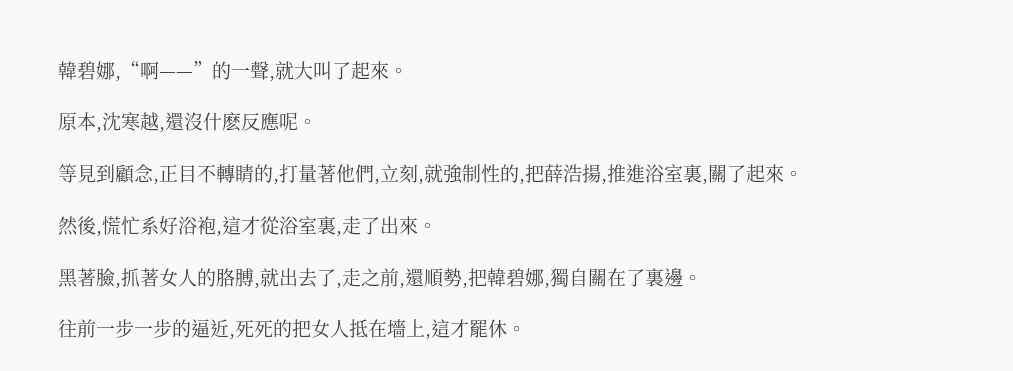韓碧娜,“啊——”的一聲,就大叫了起來。

原本,沈寒越,還沒什麽反應呢。

等見到顧念,正目不轉睛的,打量著他們,立刻,就強制性的,把薛浩揚,推進浴室裏,關了起來。

然後,慌忙系好浴袍,這才從浴室裏,走了出來。

黑著臉,抓著女人的胳膊,就出去了,走之前,還順勢,把韓碧娜,獨自關在了裏邊。

往前一步一步的逼近,死死的把女人抵在墻上,這才罷休。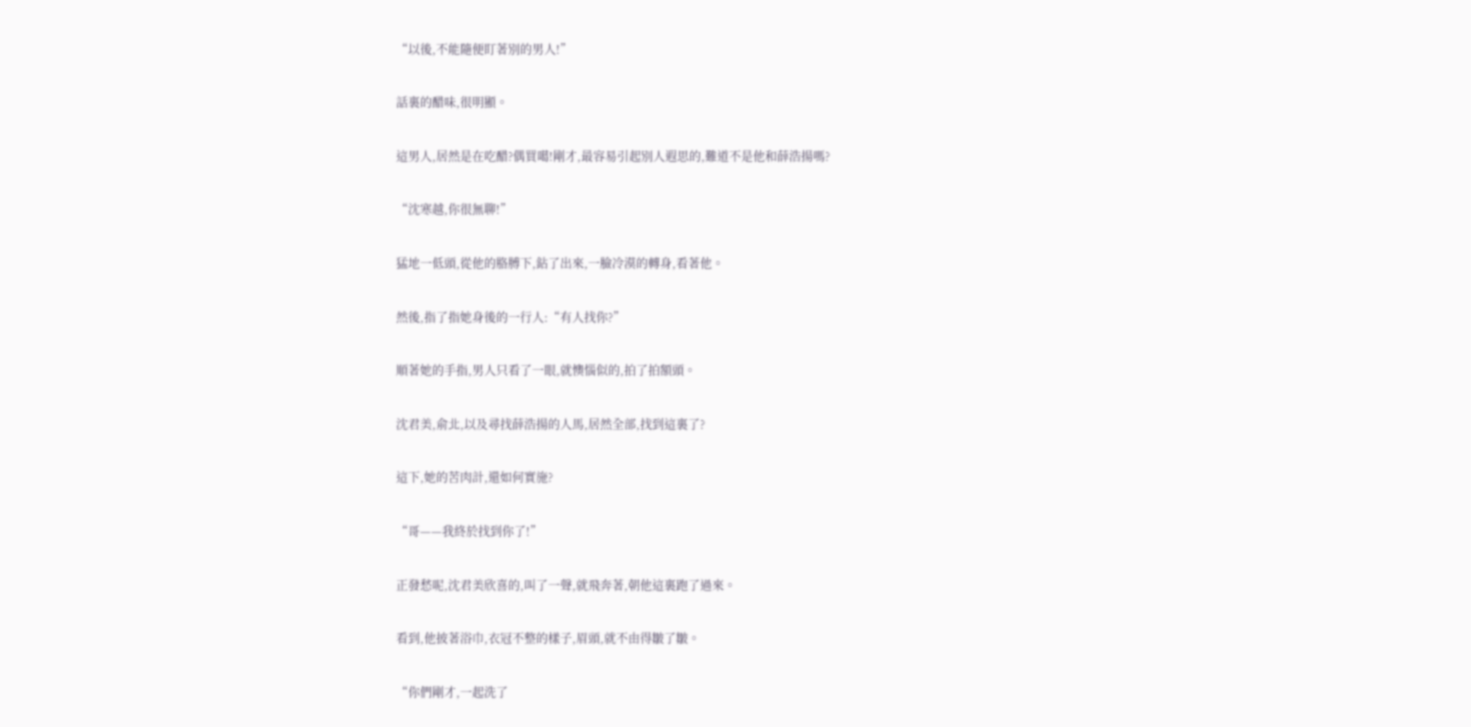“以後,不能隨便盯著別的男人!”

話裏的醋味,很明顯。

這男人,居然是在吃醋?偶買噶!剛才,最容易引起別人遐思的,難道不是他和薛浩揚嗎?

“沈寒越,你很無聊!”

猛地一低頭,從他的胳膊下,鉆了出來,一臉冷漠的轉身,看著他。

然後,指了指她身後的一行人:“有人找你?”

順著她的手指,男人只看了一眼,就懊惱似的,拍了拍額頭。

沈君美,俞北,以及尋找薛浩揚的人馬,居然全部,找到這裏了?

這下,她的苦肉計,還如何實施?

“哥——我終於找到你了!”

正發愁呢,沈君美欣喜的,叫了一聲,就飛奔著,朝他這裏跑了過來。

看到,他披著浴巾,衣冠不整的樣子,眉頭,就不由得皺了皺。

“你們剛才,一起洗了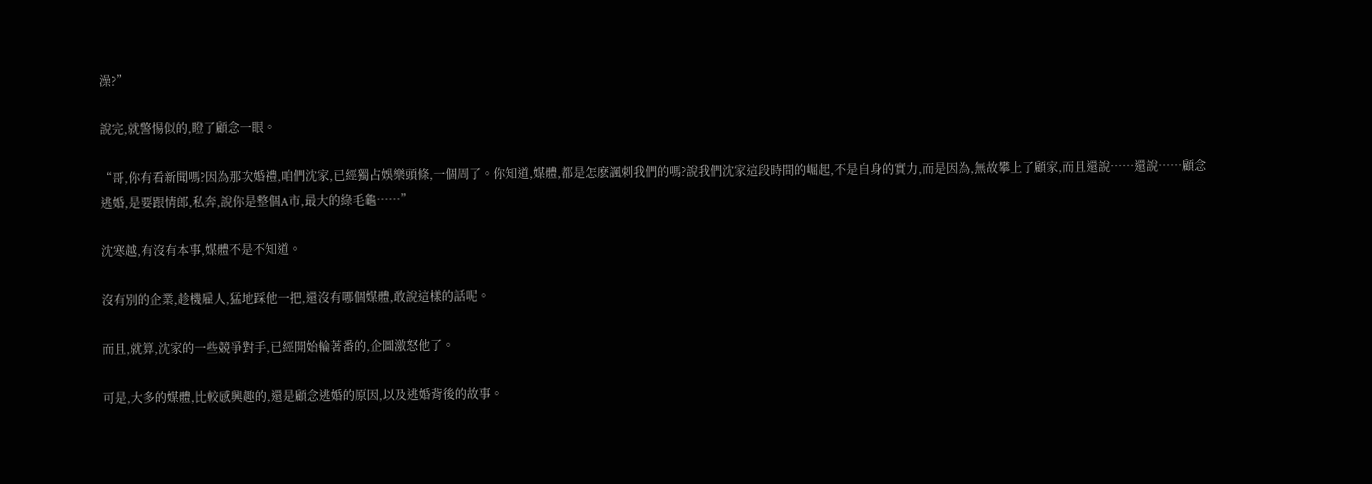澡?”

說完,就警惕似的,瞪了顧念一眼。

“哥,你有看新聞嗎?因為那次婚禮,咱們沈家,已經獨占娛樂頭條,一個周了。你知道,媒體,都是怎麽諷刺我們的嗎?說我們沈家這段時間的崛起,不是自身的實力,而是因為,無故攀上了顧家,而且還說……還說……顧念逃婚,是要跟情郎,私奔,說你是整個A市,最大的綠毛龜……”

沈寒越,有沒有本事,媒體不是不知道。

沒有別的企業,趁機雇人,猛地踩他一把,還沒有哪個媒體,敢說這樣的話呢。

而且,就算,沈家的一些競爭對手,已經開始輪著番的,企圖激怒他了。

可是,大多的媒體,比較感興趣的,還是顧念逃婚的原因,以及逃婚背後的故事。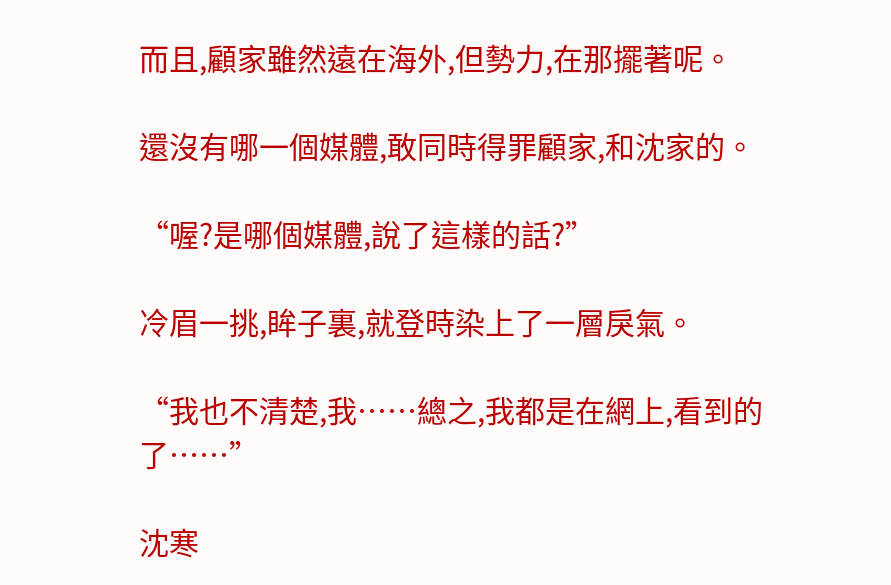而且,顧家雖然遠在海外,但勢力,在那擺著呢。

還沒有哪一個媒體,敢同時得罪顧家,和沈家的。

“喔?是哪個媒體,說了這樣的話?”

冷眉一挑,眸子裏,就登時染上了一層戾氣。

“我也不清楚,我……總之,我都是在網上,看到的了……”

沈寒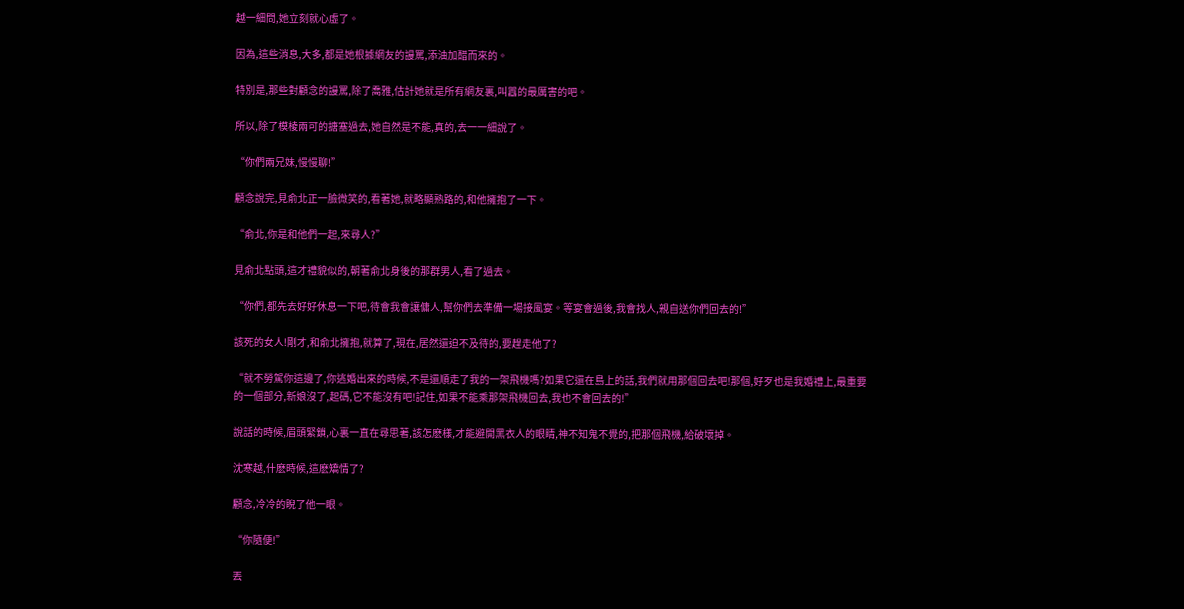越一細問,她立刻就心虛了。

因為,這些消息,大多,都是她根據網友的謾罵,添油加醋而來的。

特別是,那些對顧念的謾罵,除了喬雅,估計她就是所有網友裏,叫囂的最厲害的吧。

所以,除了模棱兩可的搪塞過去,她自然是不能,真的,去一一細說了。

“你們兩兄妹,慢慢聊!”

顧念說完,見俞北正一臉微笑的,看著她,就略顯熟路的,和他擁抱了一下。

“俞北,你是和他們一起,來尋人?”

見俞北點頭,這才禮貌似的,朝著俞北身後的那群男人,看了過去。

“你們,都先去好好休息一下吧,待會我會讓傭人,幫你們去準備一場接風宴。等宴會過後,我會找人,親自送你們回去的!”

該死的女人!剛才,和俞北擁抱,就算了,現在,居然還迫不及待的,要趕走他了?

“就不勞駕你這邊了,你逃婚出來的時候,不是還順走了我的一架飛機嗎?如果它還在島上的話,我們就用那個回去吧!那個,好歹也是我婚禮上,最重要的一個部分,新娘沒了,起碼,它不能沒有吧!記住,如果不能乘那架飛機回去,我也不會回去的!”

說話的時候,眉頭緊鎖,心裏一直在尋思著,該怎麽樣,才能避開黑衣人的眼睛,神不知鬼不覺的,把那個飛機,給破壞掉。

沈寒越,什麽時候,這麽矯情了?

顧念,冷冷的睨了他一眼。

“你隨便!”

丟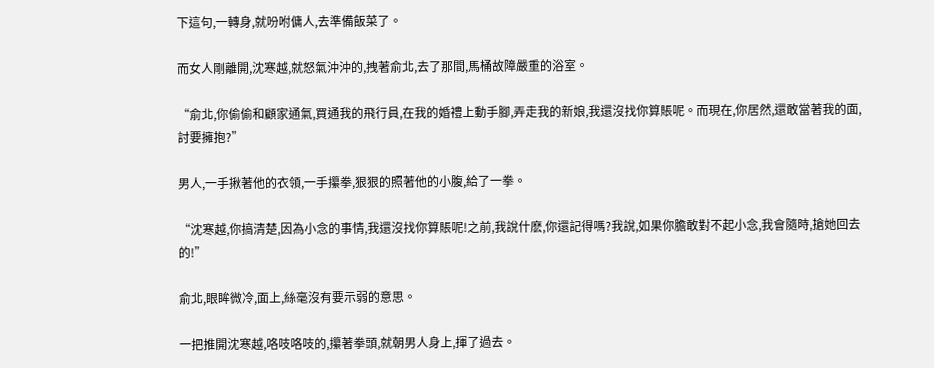下這句,一轉身,就吩咐傭人,去準備飯菜了。

而女人剛離開,沈寒越,就怒氣沖沖的,拽著俞北,去了那間,馬桶故障嚴重的浴室。

“俞北,你偷偷和顧家通氣,買通我的飛行員,在我的婚禮上動手腳,弄走我的新娘,我還沒找你算賬呢。而現在,你居然,還敢當著我的面,討要擁抱?”

男人,一手揪著他的衣領,一手攥拳,狠狠的照著他的小腹,給了一拳。

“沈寒越,你搞清楚,因為小念的事情,我還沒找你算賬呢!之前,我說什麽,你還記得嗎?我說,如果你膽敢對不起小念,我會隨時,搶她回去的!”

俞北,眼眸微冷,面上,絲毫沒有要示弱的意思。

一把推開沈寒越,咯吱咯吱的,攥著拳頭,就朝男人身上,揮了過去。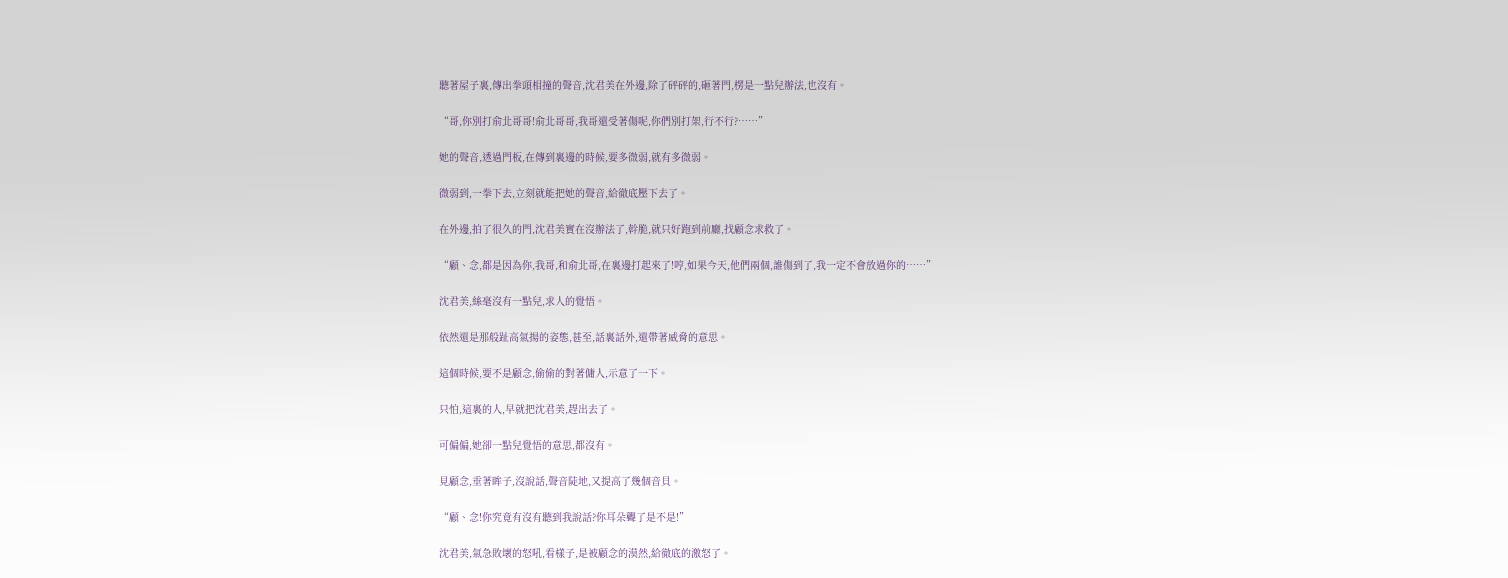聽著屋子裏,傳出拳頭相撞的聲音,沈君美在外邊,除了砰砰的,砸著門,楞是一點兒辦法,也沒有。

“哥,你別打俞北哥哥!俞北哥哥,我哥還受著傷呢,你們別打架,行不行?……”

她的聲音,透過門板,在傳到裏邊的時候,要多微弱,就有多微弱。

微弱到,一拳下去,立刻就能把她的聲音,給徹底壓下去了。

在外邊,拍了很久的門,沈君美實在沒辦法了,幹脆,就只好跑到前廳,找顧念求救了。

“顧、念,都是因為你,我哥,和俞北哥,在裏邊打起來了!哼,如果今天,他們兩個,誰傷到了,我一定不會放過你的……”

沈君美,絲毫沒有一點兒,求人的覺悟。

依然還是那般趾高氣揚的姿態,甚至,話裏話外,還帶著威脅的意思。

這個時候,要不是顧念,偷偷的對著傭人,示意了一下。

只怕,這裏的人,早就把沈君美,趕出去了。

可偏偏,她卻一點兒覺悟的意思,都沒有。

見顧念,垂著眸子,沒說話,聲音陡地,又提高了幾個音貝。

“顧、念!你究竟有沒有聽到我說話?你耳朵聾了是不是!”

沈君美,氣急敗壞的怒吼,看樣子,是被顧念的漠然,給徹底的激怒了。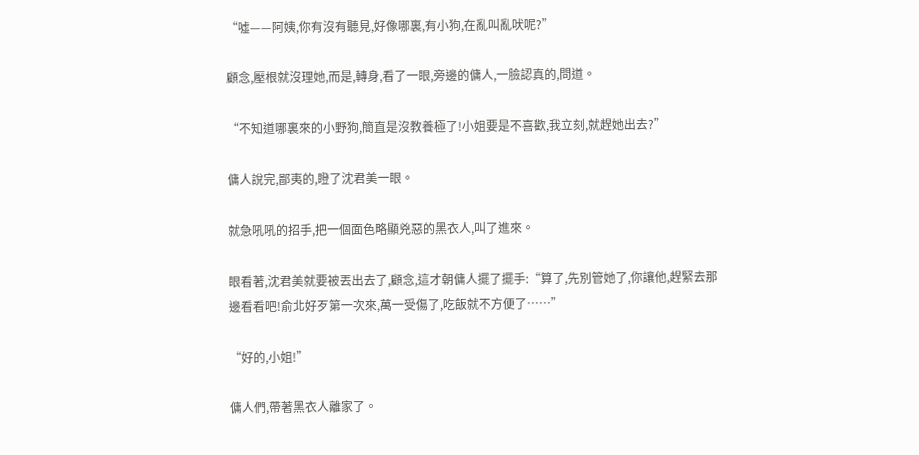“噓——阿姨,你有沒有聽見,好像哪裏,有小狗,在亂叫亂吠呢?”

顧念,壓根就沒理她,而是,轉身,看了一眼,旁邊的傭人,一臉認真的,問道。

“不知道哪裏來的小野狗,簡直是沒教養極了!小姐要是不喜歡,我立刻,就趕她出去?”

傭人說完,鄙夷的,瞪了沈君美一眼。

就急吼吼的招手,把一個面色略顯兇惡的黑衣人,叫了進來。

眼看著,沈君美就要被丟出去了,顧念,這才朝傭人擺了擺手:“算了,先別管她了,你讓他,趕緊去那邊看看吧!俞北好歹第一次來,萬一受傷了,吃飯就不方便了……”

“好的,小姐!”

傭人們,帶著黑衣人離家了。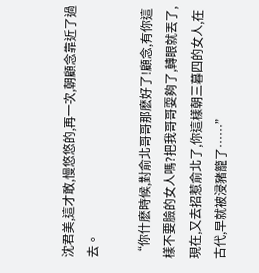沈君美,這才敢,慢悠悠的,再一次,朝顧念靠近了過去。

“你什麽時候,對俞北哥哥那麽好了!顧念,有你這樣不要臉的女人嗎?把我哥哥耍夠了,轉眼就丟了,現在,又去招惹俞北了,你這樣朝三暮四的女人,在古代,早就被浸豬籠了……”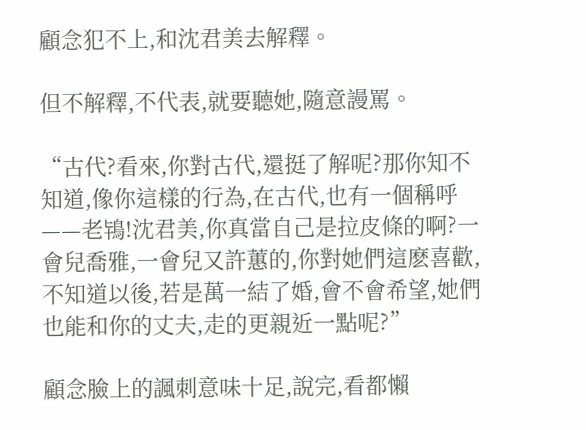顧念犯不上,和沈君美去解釋。

但不解釋,不代表,就要聽她,隨意謾罵。

“古代?看來,你對古代,還挺了解呢?那你知不知道,像你這樣的行為,在古代,也有一個稱呼——老鴇!沈君美,你真當自己是拉皮條的啊?一會兒喬雅,一會兒又許蕙的,你對她們這麽喜歡,不知道以後,若是萬一結了婚,會不會希望,她們也能和你的丈夫,走的更親近一點呢?”

顧念臉上的諷刺意味十足,說完,看都懶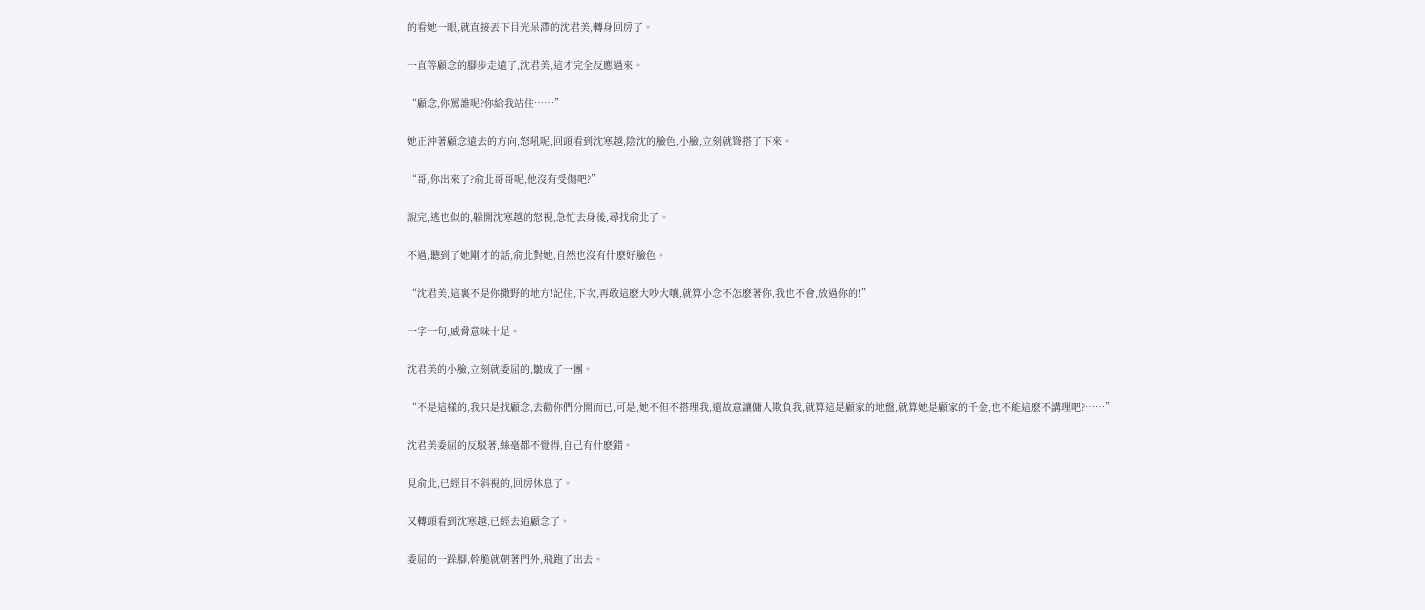的看她一眼,就直接丟下目光呆滯的沈君美,轉身回房了。

一直等顧念的腳步走遠了,沈君美,這才完全反應過來。

“顧念,你罵誰呢?你給我站住……”

她正沖著顧念遠去的方向,怒吼呢,回頭看到沈寒越,陰沈的臉色,小臉,立刻就聳搭了下來。

“哥,你出來了?俞北哥哥呢,他沒有受傷吧?”

說完,逃也似的,躲開沈寒越的怒視,急忙去身後,尋找俞北了。

不過,聽到了她剛才的話,俞北對她,自然也沒有什麽好臉色。

“沈君美,這裏不是你撒野的地方!記住,下次,再敢這麽大吵大嚷,就算小念不怎麽著你,我也不會,放過你的!”

一字一句,威脅意味十足。

沈君美的小臉,立刻就委屈的,皺成了一團。

“不是這樣的,我只是找顧念,去勸你們分開而已,可是,她不但不搭理我,還故意讓傭人欺負我,就算這是顧家的地盤,就算她是顧家的千金,也不能這麽不講理吧?……”

沈君美委屈的反駁著,絲毫都不覺得,自己有什麽錯。

見俞北,已經目不斜視的,回房休息了。

又轉頭看到沈寒越,已經去追顧念了。

委屈的一跺腳,幹脆就朝著門外,飛跑了出去。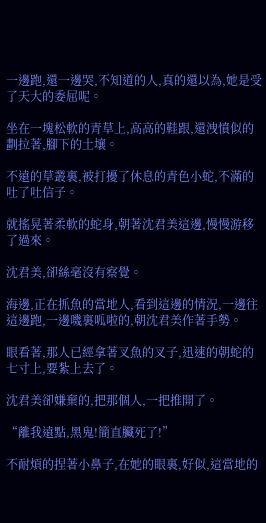一邊跑,還一邊哭,不知道的人,真的還以為,她是受了天大的委屈呢。

坐在一塊松軟的青草上,高高的鞋跟,還洩憤似的劃拉著,腳下的土壤。

不遠的草叢裏,被打擾了休息的青色小蛇,不滿的吐了吐信子。

就搖晃著柔軟的蛇身,朝著沈君美這邊,慢慢游移了過來。

沈君美,卻絲毫沒有察覺。

海邊,正在抓魚的當地人,看到這邊的情況,一邊往這邊跑,一邊嘰裏呱啦的,朝沈君美作著手勢。

眼看著,那人已經拿著叉魚的叉子,迅速的朝蛇的七寸上,要紮上去了。

沈君美卻嫌棄的,把那個人,一把推開了。

“離我遠點,黑鬼!簡直臟死了!”

不耐煩的捏著小鼻子,在她的眼裏,好似,這當地的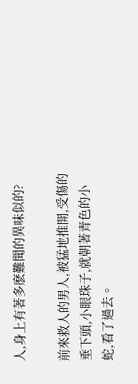人,身上有著多麽難聞的異味似的?

前來救人的男人,被猛地推開,受傷的垂下頭,小眼珠子,就朝著青色的小蛇,看了過去。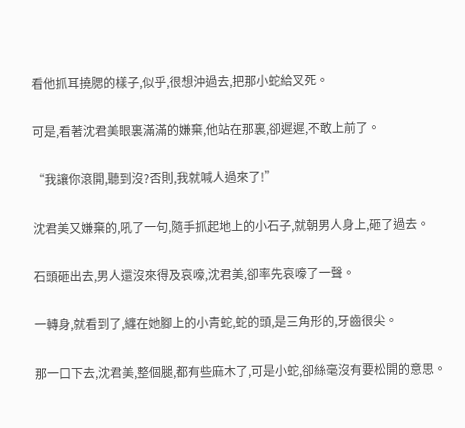看他抓耳撓腮的樣子,似乎,很想沖過去,把那小蛇給叉死。

可是,看著沈君美眼裏滿滿的嫌棄,他站在那裏,卻遲遲,不敢上前了。

“我讓你滾開,聽到沒?否則,我就喊人過來了!”

沈君美又嫌棄的,吼了一句,隨手抓起地上的小石子,就朝男人身上,砸了過去。

石頭砸出去,男人還沒來得及哀嚎,沈君美,卻率先哀嚎了一聲。

一轉身,就看到了,纏在她腳上的小青蛇,蛇的頭,是三角形的,牙齒很尖。

那一口下去,沈君美,整個腿,都有些麻木了,可是小蛇,卻絲毫沒有要松開的意思。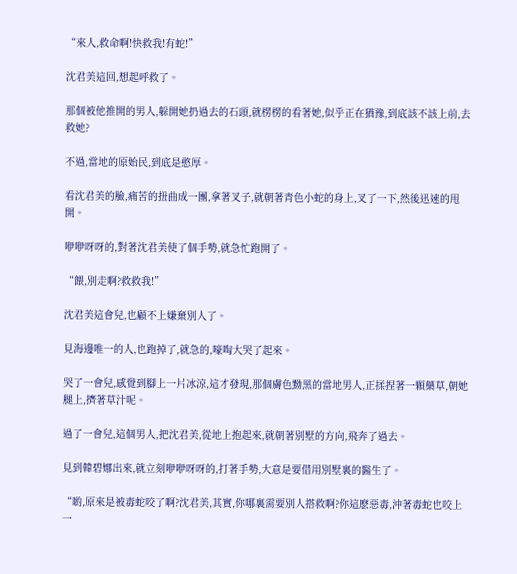“來人,救命啊!快救我!有蛇!”

沈君美這回,想起呼救了。

那個被他推開的男人,躲開她扔過去的石頭,就楞楞的看著她,似乎正在猶豫,到底該不該上前,去救她?

不過,當地的原始民,到底是憨厚。

看沈君美的臉,痛苦的扭曲成一團,拿著叉子,就朝著青色小蛇的身上,叉了一下,然後迅速的甩開。

咿咿呀呀的,對著沈君美使了個手勢,就急忙跑開了。

“餵,別走啊?救救我!”

沈君美這會兒,也顧不上嫌棄別人了。

見海邊唯一的人,也跑掉了,就急的,嚎啕大哭了起來。

哭了一會兒,感覺到腳上一片冰涼,這才發現,那個膚色黝黑的當地男人,正揉捏著一顆藥草,朝她腿上,擠著草汁呢。

過了一會兒,這個男人,把沈君美,從地上抱起來,就朝著別墅的方向,飛奔了過去。

見到韓碧娜出來,就立刻咿咿呀呀的,打著手勢,大意是要借用別墅裏的醫生了。

“喲,原來是被毒蛇咬了啊?沈君美,其實,你哪裏需要別人搭救啊?你這麽惡毒,沖著毒蛇也咬上一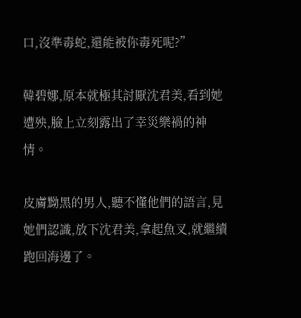口,沒準毒蛇,還能被你毒死呢?”

韓碧娜,原本就極其討厭沈君美,看到她遭殃,臉上立刻露出了幸災樂禍的神情。

皮膚黝黑的男人,聽不懂他們的語言,見她們認識,放下沈君美,拿起魚叉,就繼續跑回海邊了。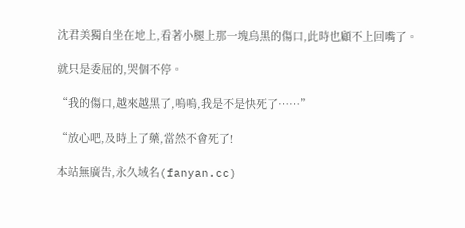沈君美獨自坐在地上,看著小腿上那一塊烏黑的傷口,此時也顧不上回嘴了。

就只是委屈的,哭個不停。

“我的傷口,越來越黑了,嗚嗚,我是不是快死了……”

“放心吧,及時上了藥,當然不會死了!

本站無廣告,永久域名(fanyan.cc)